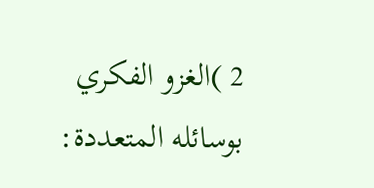2 )الغزو الفكري بوسائله المتعددة: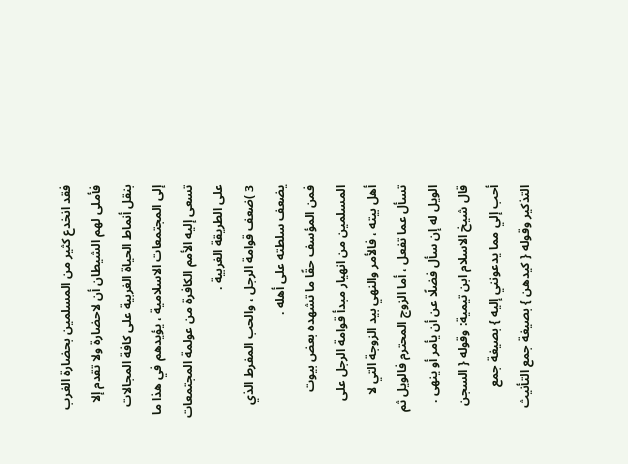فقد انخدع كثير من المسلمين بحضارة الغرب فأملى لهم الشيطان أن لاحضارة ولا تقدم إلا بنقل أنماط الحياة الغربية على كافة المجالات إلى المجتمعات الاسلامية ، يؤيدهم في هذا ما تسعى إليه الأمم الكافرة من عولمة المجتمعات على الطريقة الغربية .
3 )ضعف قوامة الرجل ، والحب المفرط الذي يضعف سلطته على أهله .
فمن المؤسف حقًا ما تشهده بعض بيوت المسلمين من انهيار مبدأ قوامة الرجل على أهل بيته ، فالأمر والنهي بيد الزوجة التي لا تسأل عما تفعل ، أما الزوج المحترم فالويل ثم الويل له إن سأل فضلًا عن أن يأمر أو ينهى .
قال شيخ الاسلام ابن تيمية: وقوله { السجن أحب إلي مما يدعونني إليه } بصيغة جمع التذكير وقوله { كيدهن } بصيغة جمع التأنيث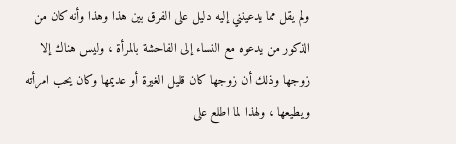ولم يقل مما يدعينني إليه دليل على الفرق بين هذا وهذا وأنه كان من الذكور من يدعوه مع النساء إلى الفاحشة بالمرأة ، وليس هناك إلا زوجها وذلك أن زوجها كان قليل الغيرة أو عديمها وكان يحب امرأته ويطيعها ، ولهذا لما اطلع على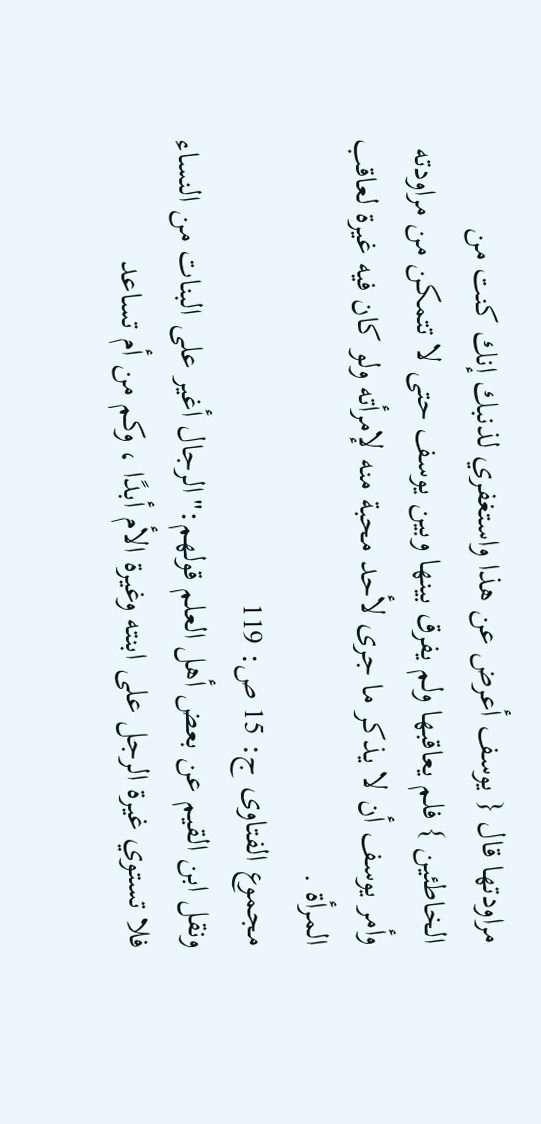مراودتها قال { يوسف أعرض عن هذا واستغفري لذنبك إنك كنت من الخاطئين } فلم يعاقبها ولم يفرق بينها وبين يوسف حتى لا تتمكن من مراودته وأمر يوسف أن لا يذكر ما جرى لأحد محبة منه لإمرأته ولو كان فيه غيرة لعاقب المرأة .
مجموع الفتاوى ج: 15 ص: 119
ونقل ابن القيم عن بعض أهل العلم قولهم:"الرجال أغير على البنات من النساء فلا تستوي غيرة الرجل على ابنته وغيرة الأم أبدًا ، وكم من أم تساعد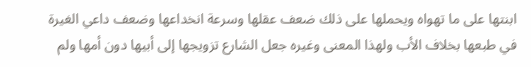ابنتها على ما تهواه ويحملها على ذلك ضعف عقلها وسرعة انخداعها وضعف داعي الغيرة في طبعها بخلاف الأب ولهذا المعنى وغيره جعل الشارع تزويجها إلى أبيها دون أمها ولم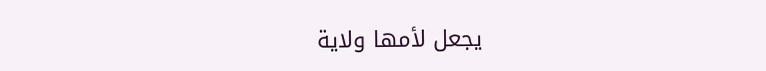يجعل لأمها ولاية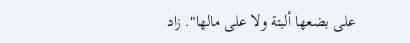على بضعها ألبتة ولا على مالها". زاد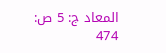المعاد ج: 5 ص: 474